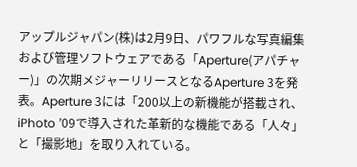アップルジャパン(株)は2月9日、パワフルな写真編集および管理ソフトウェアである「Aperture(アパチャー)」の次期メジャーリリースとなるAperture 3を発表。Aperture 3には「200以上の新機能が搭載され、iPhoto ’09で導入された革新的な機能である「人々」と「撮影地」を取り入れている。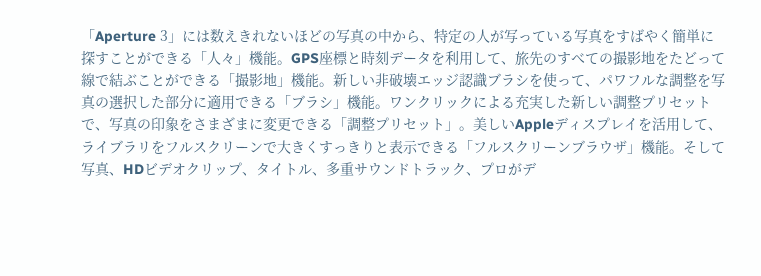「Aperture 3」には数えきれないほどの写真の中から、特定の人が写っている写真をすばやく簡単に探すことができる「人々」機能。GPS座標と時刻データを利用して、旅先のすべての撮影地をたどって線で結ぶことができる「撮影地」機能。新しい非破壊エッジ認識ブラシを使って、パワフルな調整を写真の選択した部分に適用できる「ブラシ」機能。ワンクリックによる充実した新しい調整プリセットで、写真の印象をさまざまに変更できる「調整プリセット」。美しいAppleディスプレイを活用して、ライブラリをフルスクリーンで大きくすっきりと表示できる「フルスクリーンブラウザ」機能。そして写真、HDビデオクリップ、タイトル、多重サウンドトラック、プロがデ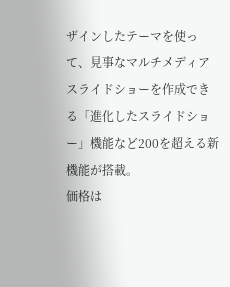ザインしたテーマを使って、見事なマルチメディアスライドショーを作成できる「進化したスライドショー」機能など200を超える新機能が搭載。
価格は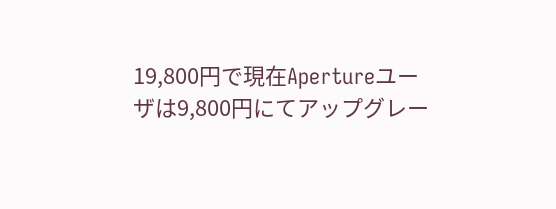19,800円で現在Apertureユーザは9,800円にてアップグレー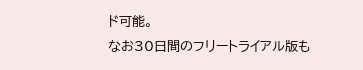ド可能。
なお30日間のフリートライアル版も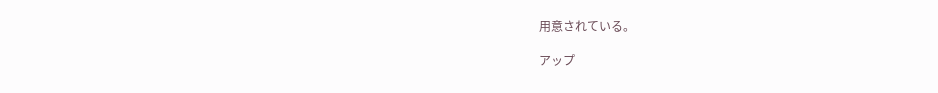用意されている。

アップ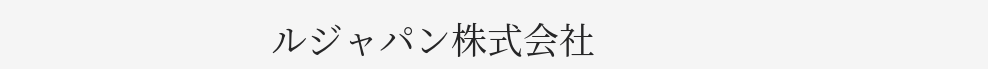ルジャパン株式会社